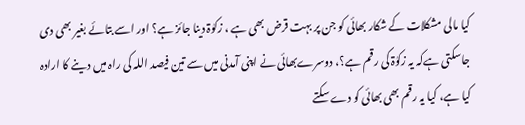کیا مالی مشکلات کے شکار بھائی کو جن پر بہت قرض بھی ہے ، زکوٰۃ دینا جائز ہے؟ اور اسے بتائے بغیر بھی دی جاسکتی ہےکہ یہ زکوٰۃ کی رقم ہے؟، دوسرےبھائی نے اپنی آمدنی میں سے تین فیصد اللہ کی راہ میں دینے کا ارادہ کیا ہے، کیا یہ رقم بھی بھائی کو دے سکتے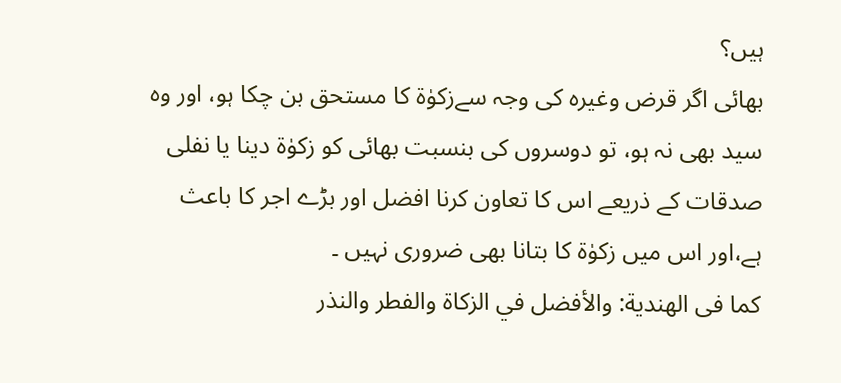ہیں؟
بھائی اگر قرض وغیرہ کی وجہ سےزکوٰۃ کا مستحق بن چکا ہو، اور وہ سید بھی نہ ہو، تو دوسروں کی بنسبت بھائی کو زکوٰۃ دینا یا نفلی صدقات کے ذریعے اس کا تعاون کرنا افضل اور بڑے اجر کا باعث ہے،اور اس میں زکوٰۃ کا بتانا بھی ضروری نہیں ۔
کما فی الھندیة: والأفضل في الزكاة والفطر والنذر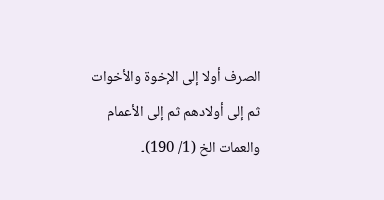الصرف أولا إلى الإخوة والأخوات ثم إلى أولادهم ثم إلى الأعمام والعمات الخ (1/ 190)۔